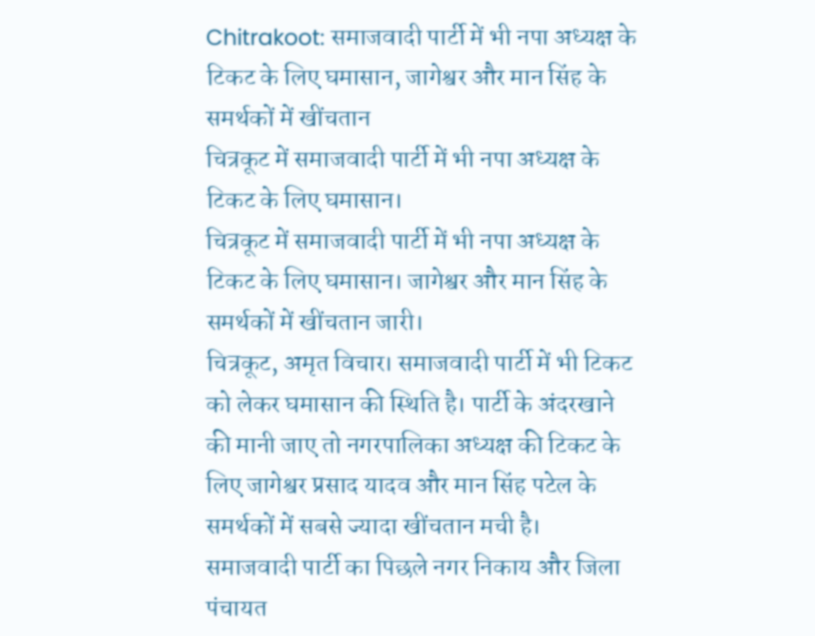Chitrakoot: समाजवादी पार्टी में भी नपा अध्यक्ष के टिकट के लिए घमासान, जागेश्वर और मान सिंह के समर्थकों में खींचतान
चित्रकूट में समाजवादी पार्टी में भी नपा अध्यक्ष के टिकट के लिए घमासान।
चित्रकूट में समाजवादी पार्टी में भी नपा अध्यक्ष के टिकट के लिए घमासान। जागेश्वर और मान सिंह के समर्थकों में खींचतान जारी।
चित्रकूट, अमृत विचार। समाजवादी पार्टी में भी टिकट को लेकर घमासान की स्थिति है। पार्टी के अंदरखाने की मानी जाए तो नगरपालिका अध्यक्ष की टिकट के लिए जागेश्वर प्रसाद यादव और मान सिंह पटेल के समर्थकों में सबसे ज्यादा खींचतान मची है।
समाजवादी पार्टी का पिछले नगर निकाय और जिला पंचायत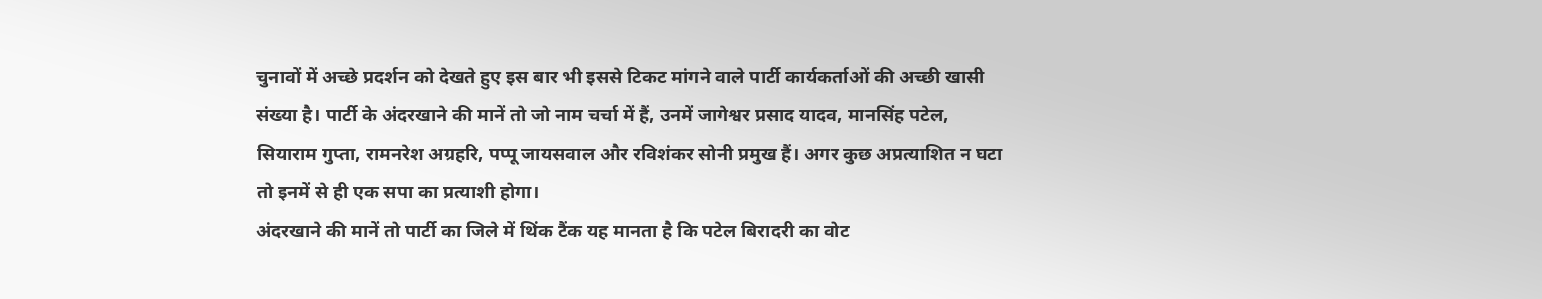चुनावों में अच्छे प्रदर्शन को देखते हुए इस बार भी इससे टिकट मांगने वाले पार्टी कार्यकर्ताओं की अच्छी खासी संख्या है। पार्टी के अंदरखाने की मानें तो जो नाम चर्चा में हैं, उनमें जागेश्वर प्रसाद यादव, मानसिंह पटेल, सियाराम गुप्ता, रामनरेश अग्रहरि, पप्पू जायसवाल और रविशंकर सोनी प्रमुख हैं। अगर कुछ अप्रत्याशित न घटा तो इनमें से ही एक सपा का प्रत्याशी होगा।
अंदरखाने की मानें तो पार्टी का जिले में थिंक टैंक यह मानता है कि पटेल बिरादरी का वोट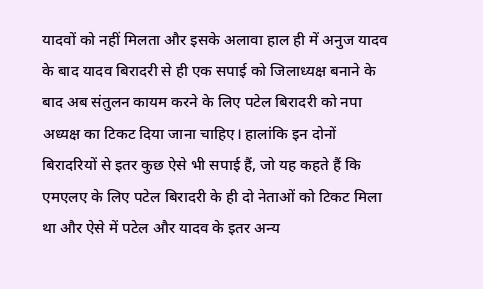यादवों को नहीं मिलता और इसके अलावा हाल ही में अनुज यादव के बाद यादव बिरादरी से ही एक सपाई को जिलाध्यक्ष बनाने के बाद अब संतुलन कायम करने के लिए पटेल बिरादरी को नपा अध्यक्ष का टिकट दिया जाना चाहिए। हालांकि इन दोनों बिरादरियों से इतर कुछ ऐसे भी सपाई हैं, जो यह कहते हैं कि एमएलए के लिए पटेल बिरादरी के ही दो नेताओं को टिकट मिला था और ऐसे में पटेल और यादव के इतर अन्य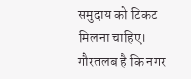समुदाय को टिकट मिलना चाहिए।
गौरतलब है कि नगर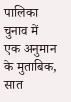पालिका चुनाव में एक अनुमान के मुताबिक, सात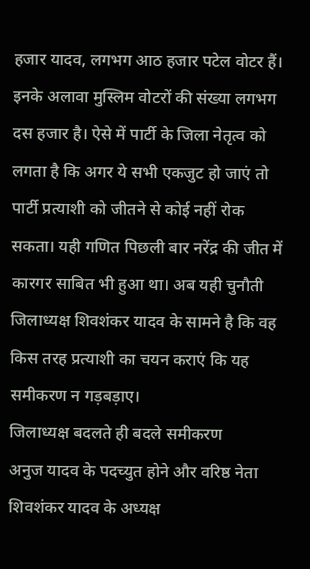हजार यादव, लगभग आठ हजार पटेल वोटर हैं। इनके अलावा मुस्लिम वोटरों की संख्या लगभग दस हजार है। ऐसे में पार्टी के जिला नेतृत्व को लगता है कि अगर ये सभी एकजुट हो जाएं तो पार्टी प्रत्याशी को जीतने से कोई नहीं रोक सकता। यही गणित पिछली बार नरेंद्र की जीत में कारगर साबित भी हुआ था। अब यही चुनौती जिलाध्यक्ष शिवशंकर यादव के सामने है कि वह किस तरह प्रत्याशी का चयन कराएं कि यह समीकरण न गड़बड़ाए।
जिलाध्यक्ष बदलते ही बदले समीकरण
अनुज यादव के पदच्युत होने और वरिष्ठ नेता शिवशंकर यादव के अध्यक्ष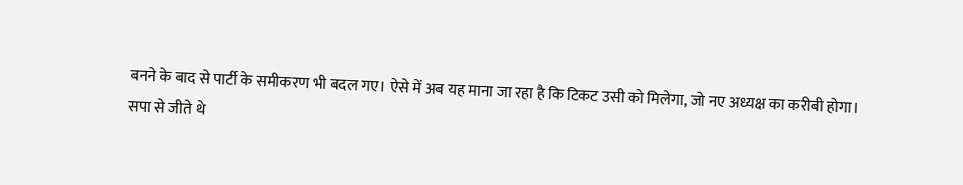बनने के बाद से पार्टी के समीकरण भी बदल गए। ऐसे में अब यह माना जा रहा है कि टिकट उसी को मिलेगा, जो नए अध्यक्ष का करीबी होगा।
सपा से जीते थे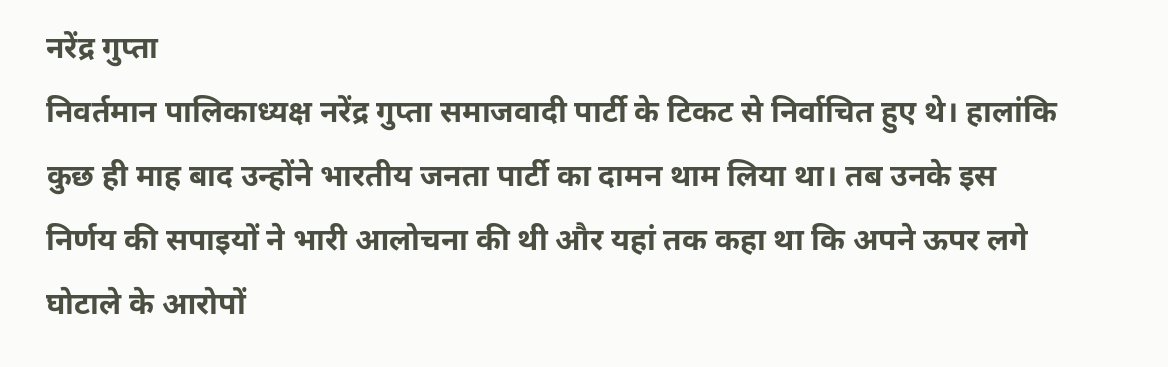नरेंद्र गुप्ता
निवर्तमान पालिकाध्यक्ष नरेंद्र गुप्ता समाजवादी पार्टी के टिकट से निर्वाचित हुए थे। हालांकि कुछ ही माह बाद उन्होंने भारतीय जनता पार्टी का दामन थाम लिया था। तब उनके इस निर्णय की सपाइयों ने भारी आलोचना की थी और यहां तक कहा था कि अपने ऊपर लगे घोटाले के आरोपों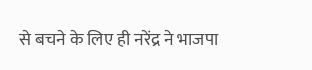से बचने के लिए ही नरेंद्र ने भाजपा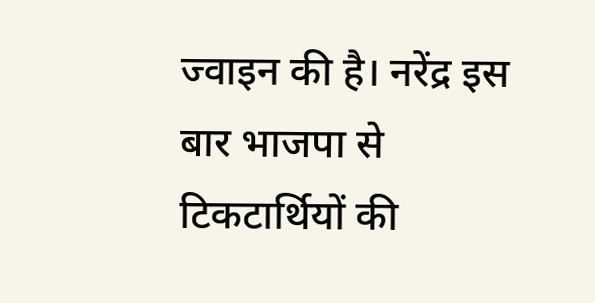ज्वाइन की है। नरेंद्र इस बार भाजपा से टिकटार्थियों की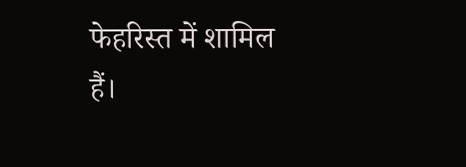फेहरिस्त में शामिल हैं।